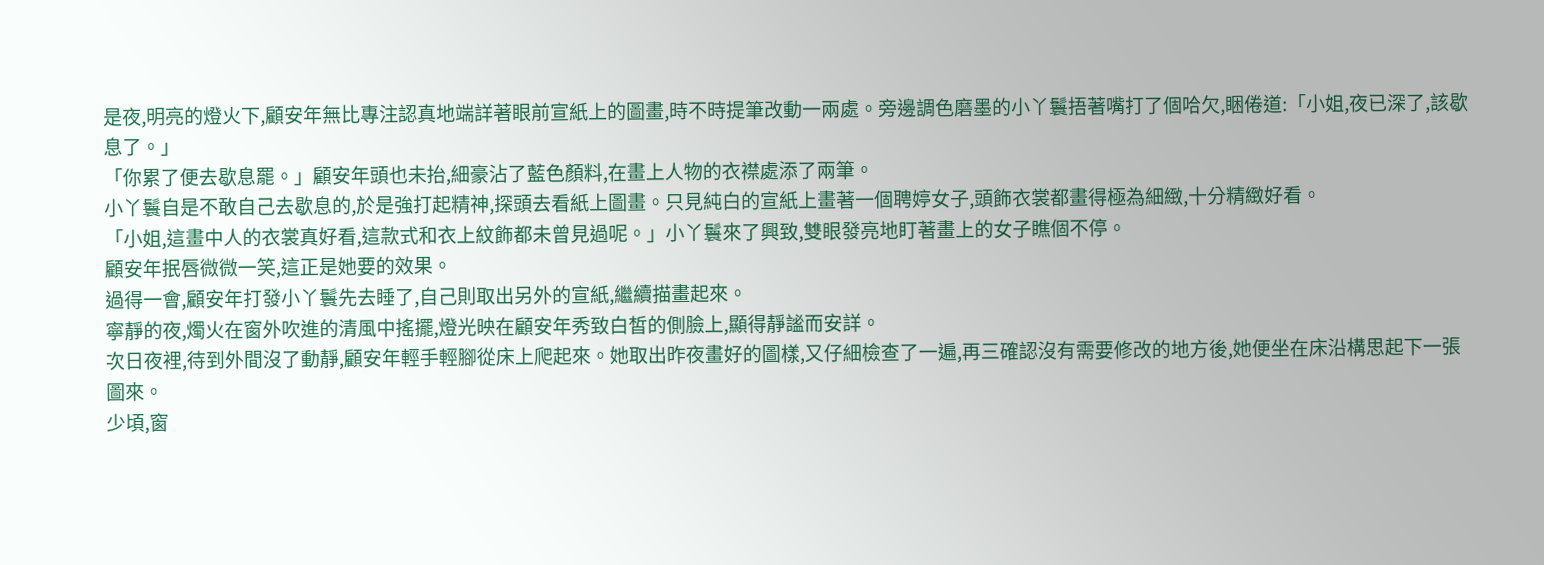是夜,明亮的燈火下,顧安年無比專注認真地端詳著眼前宣紙上的圖畫,時不時提筆改動一兩處。旁邊調色磨墨的小丫鬟捂著嘴打了個哈欠,睏倦道:「小姐,夜已深了,該歇息了。」
「你累了便去歇息罷。」顧安年頭也未抬,細豪沾了藍色顏料,在畫上人物的衣襟處添了兩筆。
小丫鬟自是不敢自己去歇息的,於是強打起精神,探頭去看紙上圖畫。只見純白的宣紙上畫著一個聘婷女子,頭飾衣裳都畫得極為細緻,十分精緻好看。
「小姐,這畫中人的衣裳真好看,這款式和衣上紋飾都未曾見過呢。」小丫鬟來了興致,雙眼發亮地盯著畫上的女子瞧個不停。
顧安年抿唇微微一笑,這正是她要的效果。
過得一會,顧安年打發小丫鬟先去睡了,自己則取出另外的宣紙,繼續描畫起來。
寧靜的夜,燭火在窗外吹進的清風中搖擺,燈光映在顧安年秀致白皙的側臉上,顯得靜謐而安詳。
次日夜裡,待到外間沒了動靜,顧安年輕手輕腳從床上爬起來。她取出昨夜畫好的圖樣,又仔細檢查了一遍,再三確認沒有需要修改的地方後,她便坐在床沿構思起下一張圖來。
少頃,窗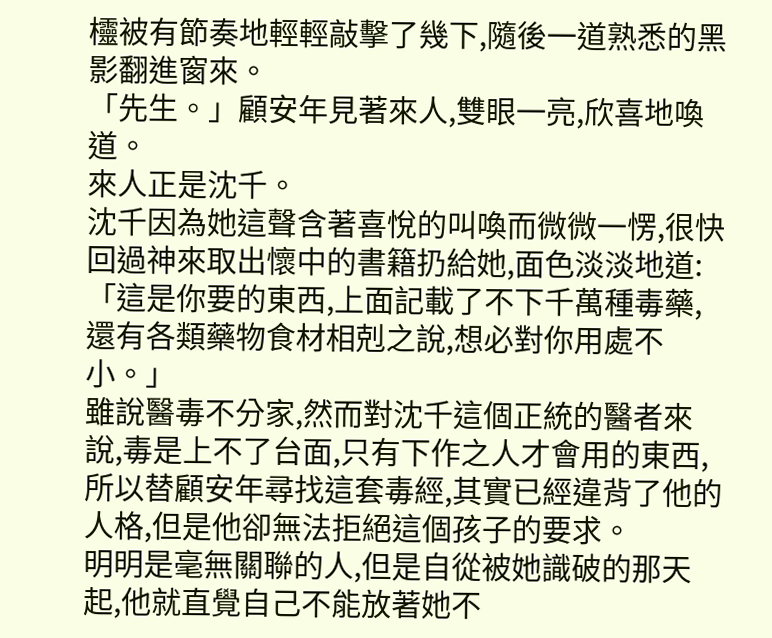欞被有節奏地輕輕敲擊了幾下,隨後一道熟悉的黑影翻進窗來。
「先生。」顧安年見著來人,雙眼一亮,欣喜地喚道。
來人正是沈千。
沈千因為她這聲含著喜悅的叫喚而微微一愣,很快回過神來取出懷中的書籍扔給她,面色淡淡地道:「這是你要的東西,上面記載了不下千萬種毒藥,還有各類藥物食材相剋之說,想必對你用處不小。」
雖說醫毒不分家,然而對沈千這個正統的醫者來說,毒是上不了台面,只有下作之人才會用的東西,所以替顧安年尋找這套毒經,其實已經違背了他的人格,但是他卻無法拒絕這個孩子的要求。
明明是毫無關聯的人,但是自從被她識破的那天起,他就直覺自己不能放著她不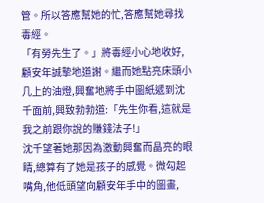管。所以答應幫她的忙,答應幫她尋找毒經。
「有勞先生了。」將毒經小心地收好,顧安年誠摯地道謝。繼而她點亮床頭小几上的油燈,興奮地將手中圖紙遞到沈千面前,興致勃勃道:「先生你看,這就是我之前跟你說的賺錢法子!」
沈千望著她那因為激動興奮而晶亮的眼睛,總算有了她是孩子的感覺。微勾起嘴角,他低頭望向顧安年手中的圖畫,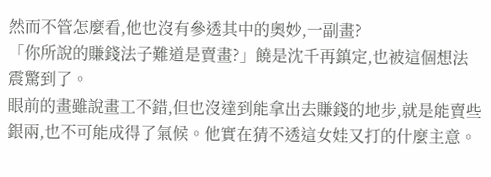然而不管怎麼看,他也沒有參透其中的奧妙,一副畫?
「你所說的賺錢法子難道是賣畫?」饒是沈千再鎮定,也被這個想法震驚到了。
眼前的畫雖說畫工不錯,但也沒達到能拿出去賺錢的地步,就是能賣些銀兩,也不可能成得了氣候。他實在猜不透這女娃又打的什麼主意。